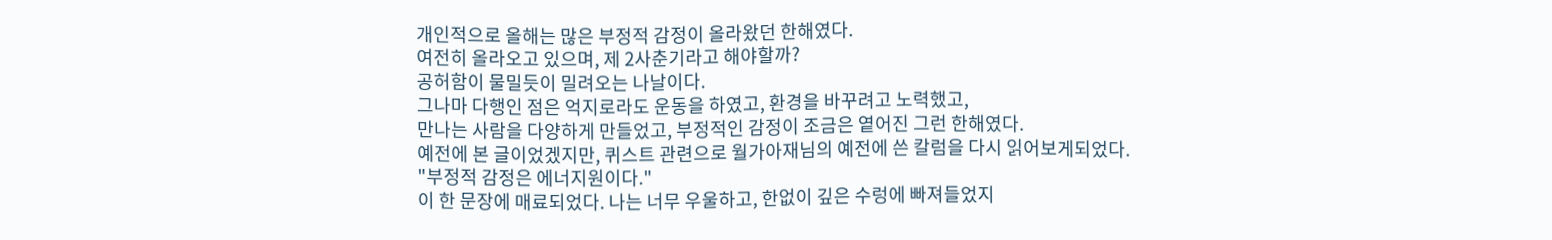개인적으로 올해는 많은 부정적 감정이 올라왔던 한해였다.
여전히 올라오고 있으며, 제 2사춘기라고 해야할까?
공허함이 물밀듯이 밀려오는 나날이다.
그나마 다행인 점은 억지로라도 운동을 하였고, 환경을 바꾸려고 노력했고,
만나는 사람을 다양하게 만들었고, 부정적인 감정이 조금은 옅어진 그런 한해였다.
예전에 본 글이었겠지만, 퀴스트 관련으로 월가아재님의 예전에 쓴 칼럼을 다시 읽어보게되었다.
"부정적 감정은 에너지원이다."
이 한 문장에 매료되었다. 나는 너무 우울하고, 한없이 깊은 수렁에 빠져들었지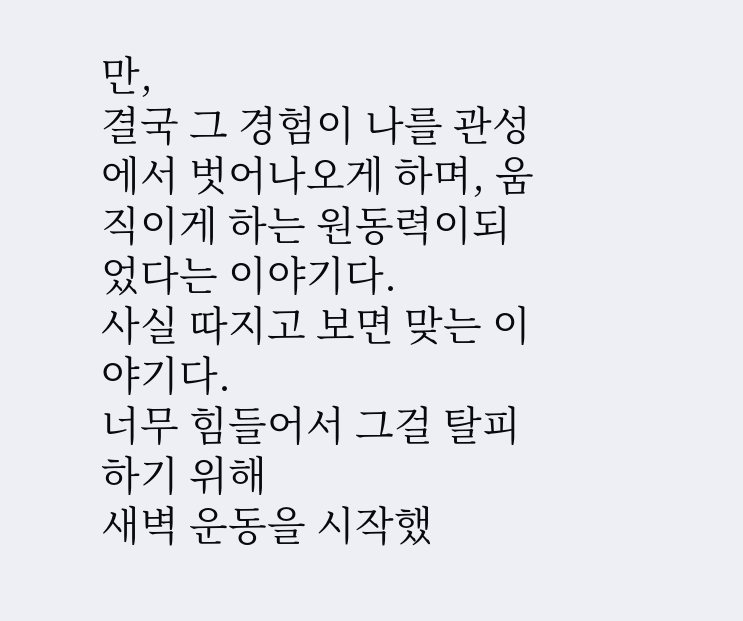만,
결국 그 경험이 나를 관성에서 벗어나오게 하며, 움직이게 하는 원동력이되었다는 이야기다.
사실 따지고 보면 맞는 이야기다.
너무 힘들어서 그걸 탈피하기 위해
새벽 운동을 시작했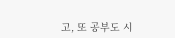고, 또 공부도 시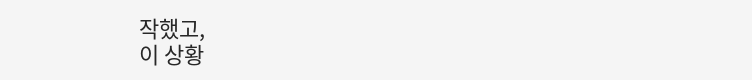작했고,
이 상황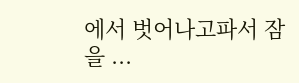에서 벗어나고파서 잠을 ...